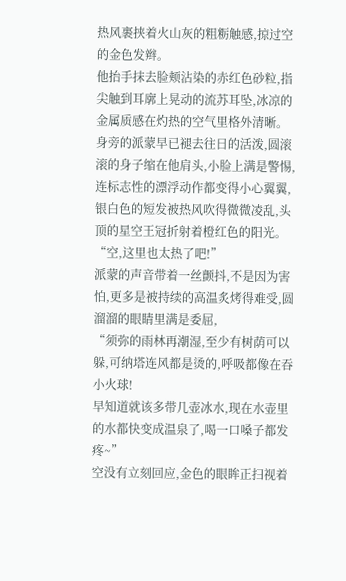热风裹挟着火山灰的粗粝触感,掠过空的金色发辫。
他抬手抹去脸颊沾染的赤红色砂粒,指尖触到耳廓上晃动的流苏耳坠,冰凉的金属质感在灼热的空气里格外清晰。
身旁的派蒙早已褪去往日的活泼,圆滚滚的身子缩在他肩头,小脸上满是警惕,连标志性的漂浮动作都变得小心翼翼,
银白色的短发被热风吹得微微凌乱,头顶的星空王冠折射着橙红色的阳光。
“空,这里也太热了吧!”
派蒙的声音带着一丝颤抖,不是因为害怕,更多是被持续的高温炙烤得难受,圆溜溜的眼睛里满是委屈,
“须弥的雨林再潮湿,至少有树荫可以躲,可纳塔连风都是烫的,呼吸都像在吞小火球!
早知道就该多带几壶冰水,现在水壶里的水都快变成温泉了,喝一口嗓子都发疼~”
空没有立刻回应,金色的眼眸正扫视着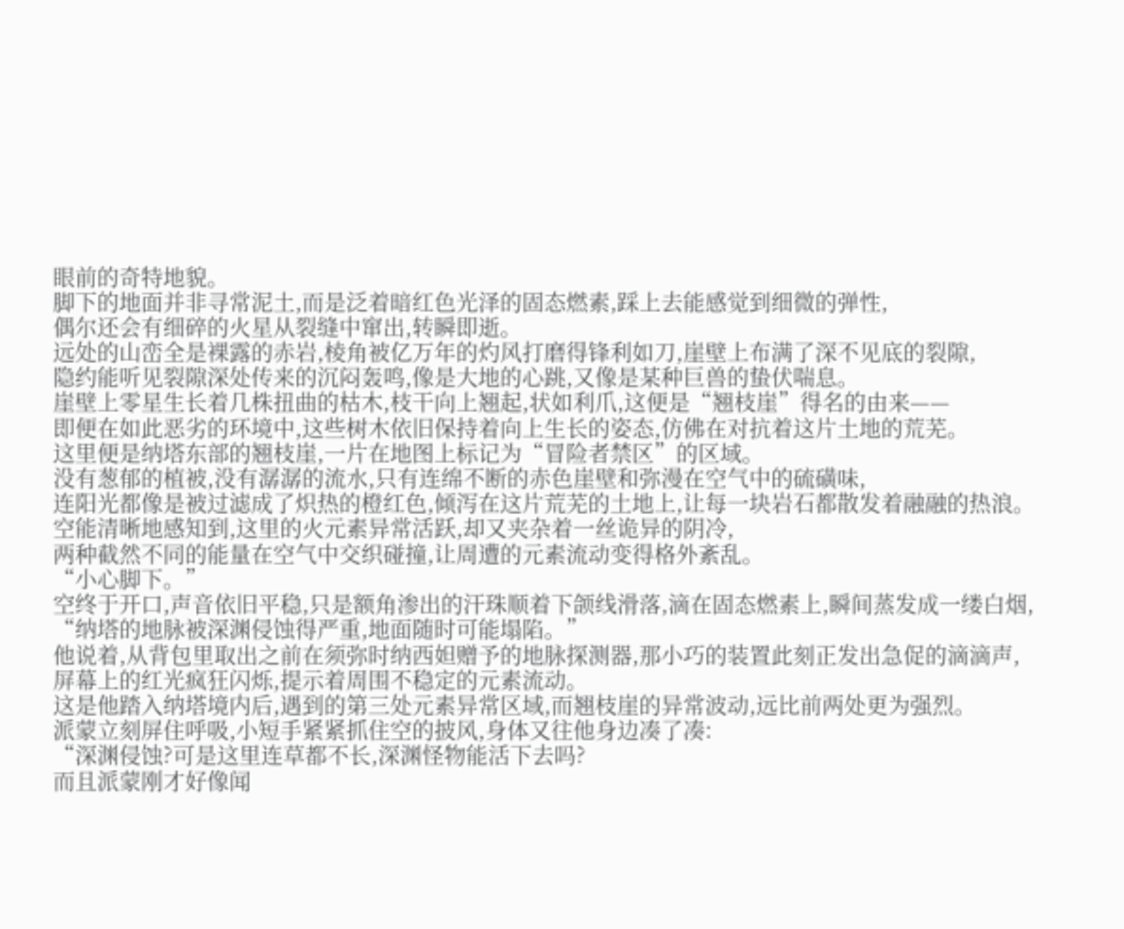眼前的奇特地貌。
脚下的地面并非寻常泥土,而是泛着暗红色光泽的固态燃素,踩上去能感觉到细微的弹性,
偶尔还会有细碎的火星从裂缝中窜出,转瞬即逝。
远处的山峦全是裸露的赤岩,棱角被亿万年的灼风打磨得锋利如刀,崖壁上布满了深不见底的裂隙,
隐约能听见裂隙深处传来的沉闷轰鸣,像是大地的心跳,又像是某种巨兽的蛰伏喘息。
崖壁上零星生长着几株扭曲的枯木,枝干向上翘起,状如利爪,这便是“翘枝崖”得名的由来——
即便在如此恶劣的环境中,这些树木依旧保持着向上生长的姿态,仿佛在对抗着这片土地的荒芜。
这里便是纳塔东部的翘枝崖,一片在地图上标记为“冒险者禁区”的区域。
没有葱郁的植被,没有潺潺的流水,只有连绵不断的赤色崖壁和弥漫在空气中的硫磺味,
连阳光都像是被过滤成了炽热的橙红色,倾泻在这片荒芜的土地上,让每一块岩石都散发着融融的热浪。
空能清晰地感知到,这里的火元素异常活跃,却又夹杂着一丝诡异的阴冷,
两种截然不同的能量在空气中交织碰撞,让周遭的元素流动变得格外紊乱。
“小心脚下。”
空终于开口,声音依旧平稳,只是额角渗出的汗珠顺着下颌线滑落,滴在固态燃素上,瞬间蒸发成一缕白烟,
“纳塔的地脉被深渊侵蚀得严重,地面随时可能塌陷。”
他说着,从背包里取出之前在须弥时纳西妲赠予的地脉探测器,那小巧的装置此刻正发出急促的滴滴声,
屏幕上的红光疯狂闪烁,提示着周围不稳定的元素流动。
这是他踏入纳塔境内后,遇到的第三处元素异常区域,而翘枝崖的异常波动,远比前两处更为强烈。
派蒙立刻屏住呼吸,小短手紧紧抓住空的披风,身体又往他身边凑了凑:
“深渊侵蚀?可是这里连草都不长,深渊怪物能活下去吗?
而且派蒙刚才好像闻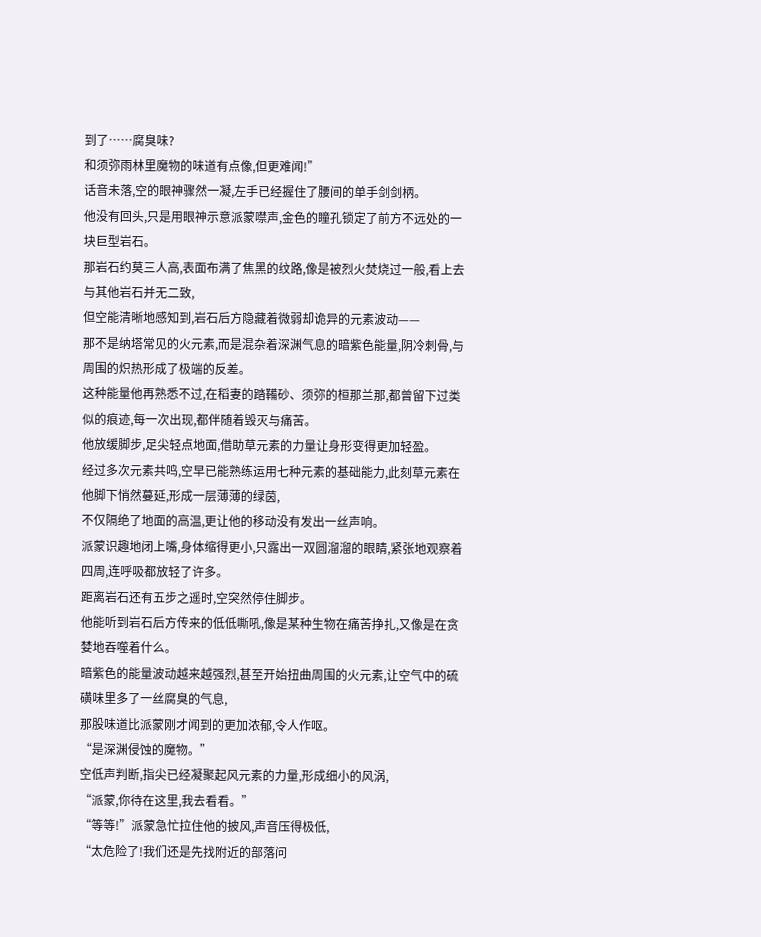到了……腐臭味?
和须弥雨林里魔物的味道有点像,但更难闻!”
话音未落,空的眼神骤然一凝,左手已经握住了腰间的单手剑剑柄。
他没有回头,只是用眼神示意派蒙噤声,金色的瞳孔锁定了前方不远处的一块巨型岩石。
那岩石约莫三人高,表面布满了焦黑的纹路,像是被烈火焚烧过一般,看上去与其他岩石并无二致,
但空能清晰地感知到,岩石后方隐藏着微弱却诡异的元素波动——
那不是纳塔常见的火元素,而是混杂着深渊气息的暗紫色能量,阴冷刺骨,与周围的炽热形成了极端的反差。
这种能量他再熟悉不过,在稻妻的踏鞴砂、须弥的桓那兰那,都曾留下过类似的痕迹,每一次出现,都伴随着毁灭与痛苦。
他放缓脚步,足尖轻点地面,借助草元素的力量让身形变得更加轻盈。
经过多次元素共鸣,空早已能熟练运用七种元素的基础能力,此刻草元素在他脚下悄然蔓延,形成一层薄薄的绿茵,
不仅隔绝了地面的高温,更让他的移动没有发出一丝声响。
派蒙识趣地闭上嘴,身体缩得更小,只露出一双圆溜溜的眼睛,紧张地观察着四周,连呼吸都放轻了许多。
距离岩石还有五步之遥时,空突然停住脚步。
他能听到岩石后方传来的低低嘶吼,像是某种生物在痛苦挣扎,又像是在贪婪地吞噬着什么。
暗紫色的能量波动越来越强烈,甚至开始扭曲周围的火元素,让空气中的硫磺味里多了一丝腐臭的气息,
那股味道比派蒙刚才闻到的更加浓郁,令人作呕。
“是深渊侵蚀的魔物。”
空低声判断,指尖已经凝聚起风元素的力量,形成细小的风涡,
“派蒙,你待在这里,我去看看。”
“等等!”派蒙急忙拉住他的披风,声音压得极低,
“太危险了!我们还是先找附近的部落问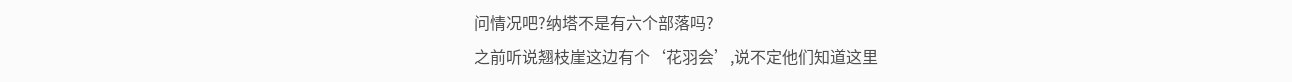问情况吧?纳塔不是有六个部落吗?
之前听说翘枝崖这边有个‘花羽会’,说不定他们知道这里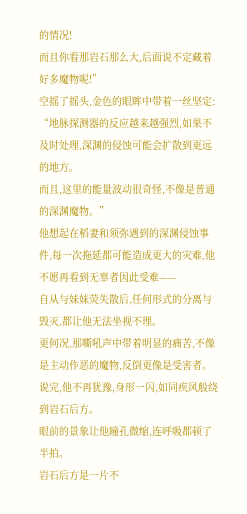的情况!
而且你看那岩石那么大,后面说不定藏着好多魔物呢!”
空摇了摇头,金色的眼眸中带着一丝坚定:
“地脉探测器的反应越来越强烈,如果不及时处理,深渊的侵蚀可能会扩散到更远的地方。
而且,这里的能量波动很奇怪,不像是普通的深渊魔物。”
他想起在稻妻和须弥遇到的深渊侵蚀事件,每一次拖延都可能造成更大的灾难,他不愿再看到无辜者因此受难——
自从与妹妹荧失散后,任何形式的分离与毁灭,都让他无法坐视不理。
更何况,那嘶吼声中带着明显的痛苦,不像是主动作恶的魔物,反倒更像是受害者。
说完,他不再犹豫,身形一闪,如同疾风般绕到岩石后方。
眼前的景象让他瞳孔微缩,连呼吸都顿了半拍。
岩石后方是一片不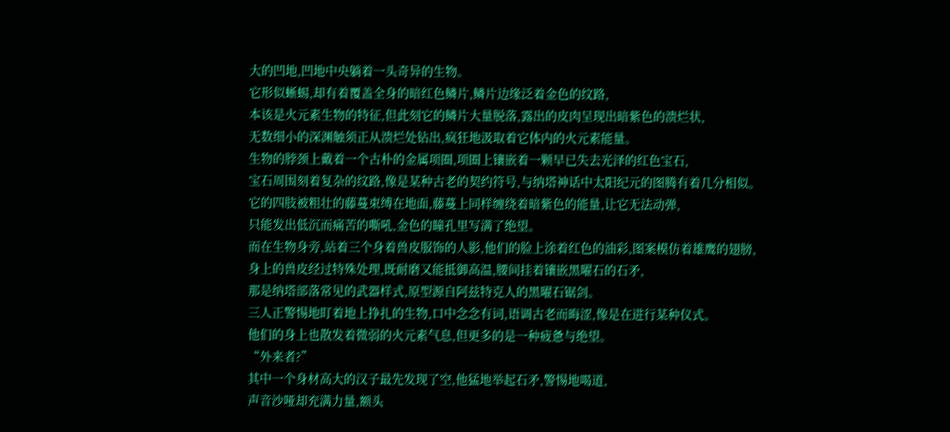大的凹地,凹地中央躺着一头奇异的生物。
它形似蜥蜴,却有着覆盖全身的暗红色鳞片,鳞片边缘泛着金色的纹路,
本该是火元素生物的特征,但此刻它的鳞片大量脱落,露出的皮肉呈现出暗紫色的溃烂状,
无数细小的深渊触须正从溃烂处钻出,疯狂地汲取着它体内的火元素能量。
生物的脖颈上戴着一个古朴的金属项圈,项圈上镶嵌着一颗早已失去光泽的红色宝石,
宝石周围刻着复杂的纹路,像是某种古老的契约符号,与纳塔神话中太阳纪元的图腾有着几分相似。
它的四肢被粗壮的藤蔓束缚在地面,藤蔓上同样缠绕着暗紫色的能量,让它无法动弹,
只能发出低沉而痛苦的嘶吼,金色的瞳孔里写满了绝望。
而在生物身旁,站着三个身着兽皮服饰的人影,他们的脸上涂着红色的油彩,图案模仿着雄鹰的翅膀,
身上的兽皮经过特殊处理,既耐磨又能抵御高温,腰间挂着镶嵌黑曜石的石矛,
那是纳塔部落常见的武器样式,原型源自阿兹特克人的黑曜石锯剑。
三人正警惕地盯着地上挣扎的生物,口中念念有词,语调古老而晦涩,像是在进行某种仪式。
他们的身上也散发着微弱的火元素气息,但更多的是一种疲惫与绝望。
“外来者?”
其中一个身材高大的汉子最先发现了空,他猛地举起石矛,警惕地喝道,
声音沙哑却充满力量,额头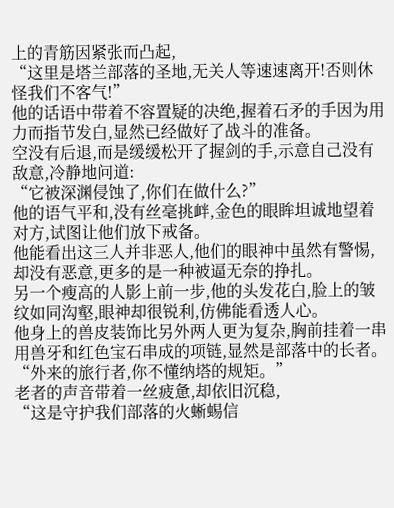上的青筋因紧张而凸起,
“这里是塔兰部落的圣地,无关人等速速离开!否则休怪我们不客气!”
他的话语中带着不容置疑的决绝,握着石矛的手因为用力而指节发白,显然已经做好了战斗的准备。
空没有后退,而是缓缓松开了握剑的手,示意自己没有敌意,冷静地问道:
“它被深渊侵蚀了,你们在做什么?”
他的语气平和,没有丝毫挑衅,金色的眼眸坦诚地望着对方,试图让他们放下戒备。
他能看出这三人并非恶人,他们的眼神中虽然有警惕,却没有恶意,更多的是一种被逼无奈的挣扎。
另一个瘦高的人影上前一步,他的头发花白,脸上的皱纹如同沟壑,眼神却很锐利,仿佛能看透人心。
他身上的兽皮装饰比另外两人更为复杂,胸前挂着一串用兽牙和红色宝石串成的项链,显然是部落中的长者。
“外来的旅行者,你不懂纳塔的规矩。”
老者的声音带着一丝疲惫,却依旧沉稳,
“这是守护我们部落的火蜥蜴信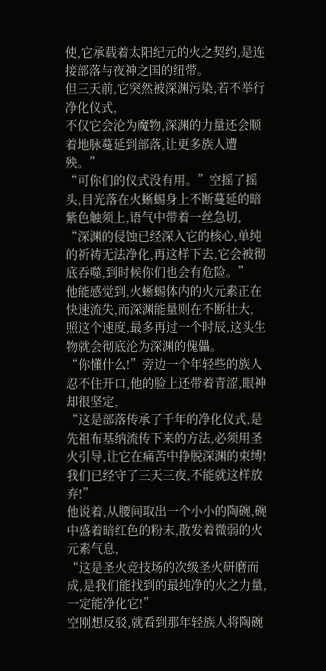使,它承载着太阳纪元的火之契约,是连接部落与夜神之国的纽带。
但三天前,它突然被深渊污染,若不举行净化仪式,
不仅它会沦为魔物,深渊的力量还会顺着地脉蔓延到部落,让更多族人遭殃。”
“可你们的仪式没有用。”空摇了摇头,目光落在火蜥蜴身上不断蔓延的暗紫色触须上,语气中带着一丝急切,
“深渊的侵蚀已经深入它的核心,单纯的祈祷无法净化,再这样下去,它会被彻底吞噬,到时候你们也会有危险。”
他能感觉到,火蜥蜴体内的火元素正在快速流失,而深渊能量则在不断壮大,
照这个速度,最多再过一个时辰,这头生物就会彻底沦为深渊的傀儡。
“你懂什么!”旁边一个年轻些的族人忍不住开口,他的脸上还带着青涩,眼神却很坚定,
“这是部落传承了千年的净化仪式,是先祖布基纳流传下来的方法,必须用圣火引导,让它在痛苦中挣脱深渊的束缚!
我们已经守了三天三夜,不能就这样放弃!”
他说着,从腰间取出一个小小的陶碗,碗中盛着暗红色的粉末,散发着微弱的火元素气息,
“这是圣火竞技场的次级圣火研磨而成,是我们能找到的最纯净的火之力量,一定能净化它!”
空刚想反驳,就看到那年轻族人将陶碗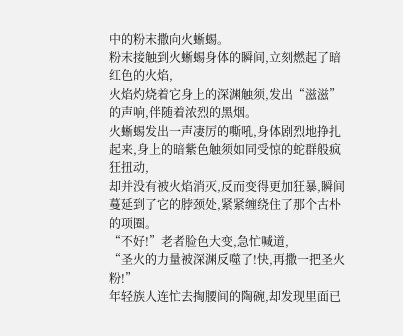中的粉末撒向火蜥蜴。
粉末接触到火蜥蜴身体的瞬间,立刻燃起了暗红色的火焰,
火焰灼烧着它身上的深渊触须,发出“滋滋”的声响,伴随着浓烈的黑烟。
火蜥蜴发出一声凄厉的嘶吼,身体剧烈地挣扎起来,身上的暗紫色触须如同受惊的蛇群般疯狂扭动,
却并没有被火焰消灭,反而变得更加狂暴,瞬间蔓延到了它的脖颈处,紧紧缠绕住了那个古朴的项圈。
“不好!”老者脸色大变,急忙喊道,
“圣火的力量被深渊反噬了!快,再撒一把圣火粉!”
年轻族人连忙去掏腰间的陶碗,却发现里面已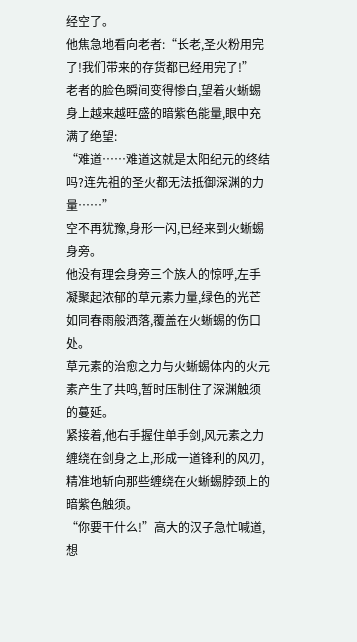经空了。
他焦急地看向老者:“长老,圣火粉用完了!我们带来的存货都已经用完了!”
老者的脸色瞬间变得惨白,望着火蜥蜴身上越来越旺盛的暗紫色能量,眼中充满了绝望:
“难道……难道这就是太阳纪元的终结吗?连先祖的圣火都无法抵御深渊的力量……”
空不再犹豫,身形一闪,已经来到火蜥蜴身旁。
他没有理会身旁三个族人的惊呼,左手凝聚起浓郁的草元素力量,绿色的光芒如同春雨般洒落,覆盖在火蜥蜴的伤口处。
草元素的治愈之力与火蜥蜴体内的火元素产生了共鸣,暂时压制住了深渊触须的蔓延。
紧接着,他右手握住单手剑,风元素之力缠绕在剑身之上,形成一道锋利的风刃,
精准地斩向那些缠绕在火蜥蜴脖颈上的暗紫色触须。
“你要干什么!”高大的汉子急忙喊道,想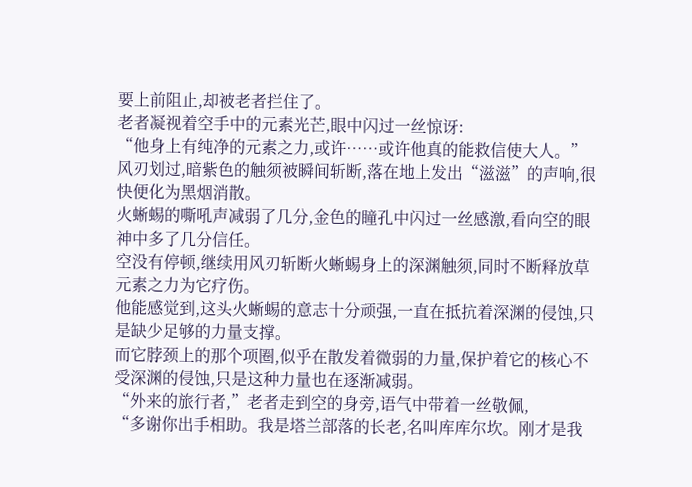要上前阻止,却被老者拦住了。
老者凝视着空手中的元素光芒,眼中闪过一丝惊讶:
“他身上有纯净的元素之力,或许……或许他真的能救信使大人。”
风刃划过,暗紫色的触须被瞬间斩断,落在地上发出“滋滋”的声响,很快便化为黑烟消散。
火蜥蜴的嘶吼声减弱了几分,金色的瞳孔中闪过一丝感激,看向空的眼神中多了几分信任。
空没有停顿,继续用风刃斩断火蜥蜴身上的深渊触须,同时不断释放草元素之力为它疗伤。
他能感觉到,这头火蜥蜴的意志十分顽强,一直在抵抗着深渊的侵蚀,只是缺少足够的力量支撑。
而它脖颈上的那个项圈,似乎在散发着微弱的力量,保护着它的核心不受深渊的侵蚀,只是这种力量也在逐渐减弱。
“外来的旅行者,”老者走到空的身旁,语气中带着一丝敬佩,
“多谢你出手相助。我是塔兰部落的长老,名叫库库尔坎。刚才是我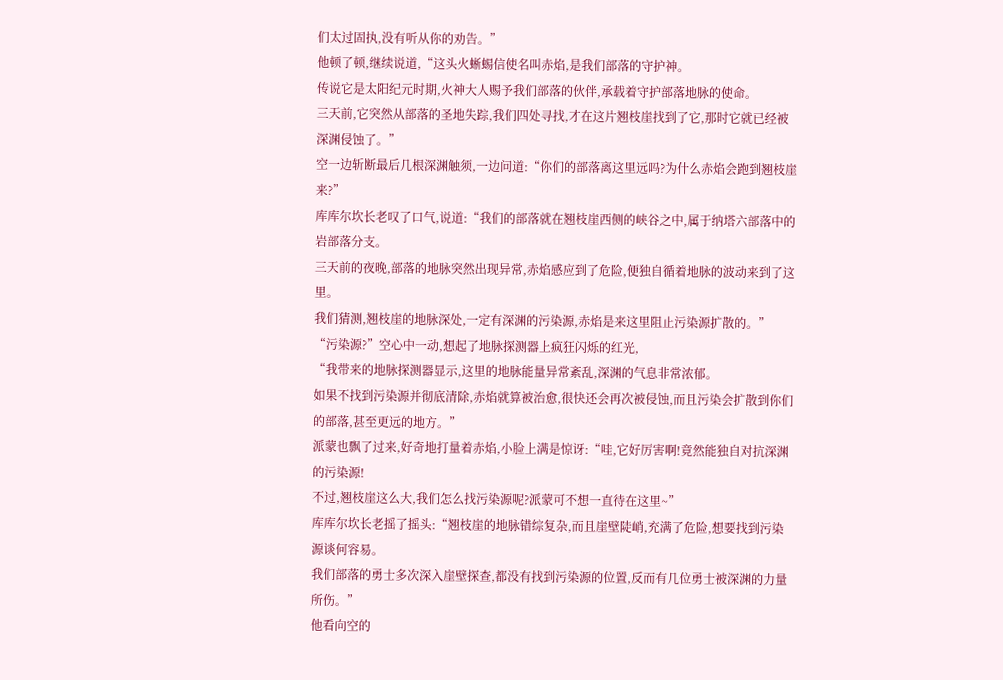们太过固执,没有听从你的劝告。”
他顿了顿,继续说道,“这头火蜥蜴信使名叫赤焰,是我们部落的守护神。
传说它是太阳纪元时期,火神大人赐予我们部落的伙伴,承载着守护部落地脉的使命。
三天前,它突然从部落的圣地失踪,我们四处寻找,才在这片翘枝崖找到了它,那时它就已经被深渊侵蚀了。”
空一边斩断最后几根深渊触须,一边问道:“你们的部落离这里远吗?为什么赤焰会跑到翘枝崖来?”
库库尔坎长老叹了口气,说道:“我们的部落就在翘枝崖西侧的峡谷之中,属于纳塔六部落中的岩部落分支。
三天前的夜晚,部落的地脉突然出现异常,赤焰感应到了危险,便独自循着地脉的波动来到了这里。
我们猜测,翘枝崖的地脉深处,一定有深渊的污染源,赤焰是来这里阻止污染源扩散的。”
“污染源?”空心中一动,想起了地脉探测器上疯狂闪烁的红光,
“我带来的地脉探测器显示,这里的地脉能量异常紊乱,深渊的气息非常浓郁。
如果不找到污染源并彻底清除,赤焰就算被治愈,很快还会再次被侵蚀,而且污染会扩散到你们的部落,甚至更远的地方。”
派蒙也飘了过来,好奇地打量着赤焰,小脸上满是惊讶:“哇,它好厉害啊!竟然能独自对抗深渊的污染源!
不过,翘枝崖这么大,我们怎么找污染源呢?派蒙可不想一直待在这里~”
库库尔坎长老摇了摇头:“翘枝崖的地脉错综复杂,而且崖壁陡峭,充满了危险,想要找到污染源谈何容易。
我们部落的勇士多次深入崖壁探查,都没有找到污染源的位置,反而有几位勇士被深渊的力量所伤。”
他看向空的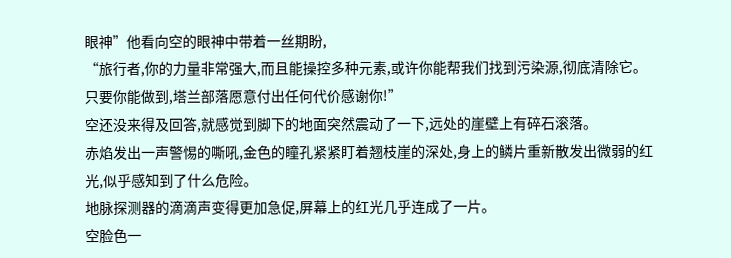眼神”他看向空的眼神中带着一丝期盼,
“旅行者,你的力量非常强大,而且能操控多种元素,或许你能帮我们找到污染源,彻底清除它。
只要你能做到,塔兰部落愿意付出任何代价感谢你!”
空还没来得及回答,就感觉到脚下的地面突然震动了一下,远处的崖壁上有碎石滚落。
赤焰发出一声警惕的嘶吼,金色的瞳孔紧紧盯着翘枝崖的深处,身上的鳞片重新散发出微弱的红光,似乎感知到了什么危险。
地脉探测器的滴滴声变得更加急促,屏幕上的红光几乎连成了一片。
空脸色一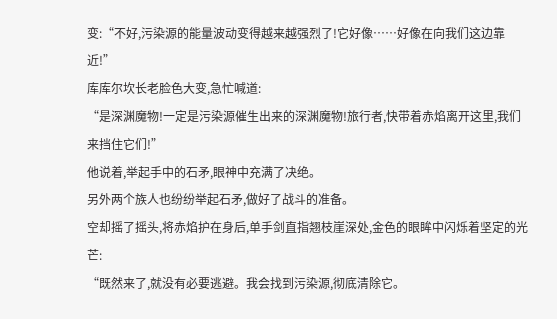变:“不好,污染源的能量波动变得越来越强烈了!它好像……好像在向我们这边靠近!”
库库尔坎长老脸色大变,急忙喊道:
“是深渊魔物!一定是污染源催生出来的深渊魔物!旅行者,快带着赤焰离开这里,我们来挡住它们!”
他说着,举起手中的石矛,眼神中充满了决绝。
另外两个族人也纷纷举起石矛,做好了战斗的准备。
空却摇了摇头,将赤焰护在身后,单手剑直指翘枝崖深处,金色的眼眸中闪烁着坚定的光芒:
“既然来了,就没有必要逃避。我会找到污染源,彻底清除它。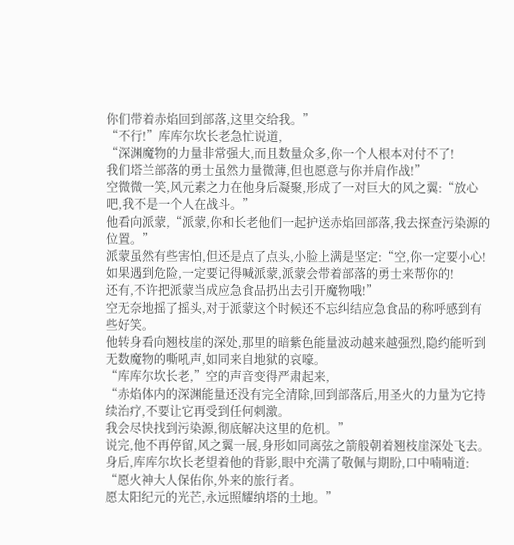你们带着赤焰回到部落,这里交给我。”
“不行!”库库尔坎长老急忙说道,
“深渊魔物的力量非常强大,而且数量众多,你一个人根本对付不了!
我们塔兰部落的勇士虽然力量微薄,但也愿意与你并肩作战!”
空微微一笑,风元素之力在他身后凝聚,形成了一对巨大的风之翼:“放心吧,我不是一个人在战斗。”
他看向派蒙,“派蒙,你和长老他们一起护送赤焰回部落,我去探查污染源的位置。”
派蒙虽然有些害怕,但还是点了点头,小脸上满是坚定:“空,你一定要小心!
如果遇到危险,一定要记得喊派蒙,派蒙会带着部落的勇士来帮你的!
还有,不许把派蒙当成应急食品扔出去引开魔物哦!”
空无奈地摇了摇头,对于派蒙这个时候还不忘纠结应急食品的称呼感到有些好笑。
他转身看向翘枝崖的深处,那里的暗紫色能量波动越来越强烈,隐约能听到无数魔物的嘶吼声,如同来自地狱的哀嚎。
“库库尔坎长老,”空的声音变得严肃起来,
“赤焰体内的深渊能量还没有完全清除,回到部落后,用圣火的力量为它持续治疗,不要让它再受到任何刺激。
我会尽快找到污染源,彻底解决这里的危机。”
说完,他不再停留,风之翼一展,身形如同离弦之箭般朝着翘枝崖深处飞去。
身后,库库尔坎长老望着他的背影,眼中充满了敬佩与期盼,口中喃喃道:
“愿火神大人保佑你,外来的旅行者。
愿太阳纪元的光芒,永远照耀纳塔的土地。”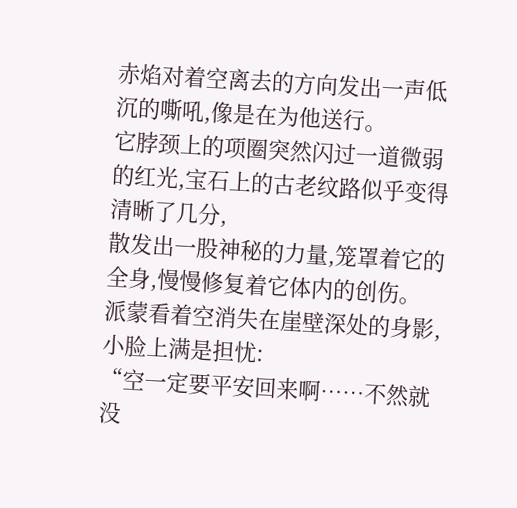赤焰对着空离去的方向发出一声低沉的嘶吼,像是在为他送行。
它脖颈上的项圈突然闪过一道微弱的红光,宝石上的古老纹路似乎变得清晰了几分,
散发出一股神秘的力量,笼罩着它的全身,慢慢修复着它体内的创伤。
派蒙看着空消失在崖壁深处的身影,小脸上满是担忧:
“空一定要平安回来啊……不然就没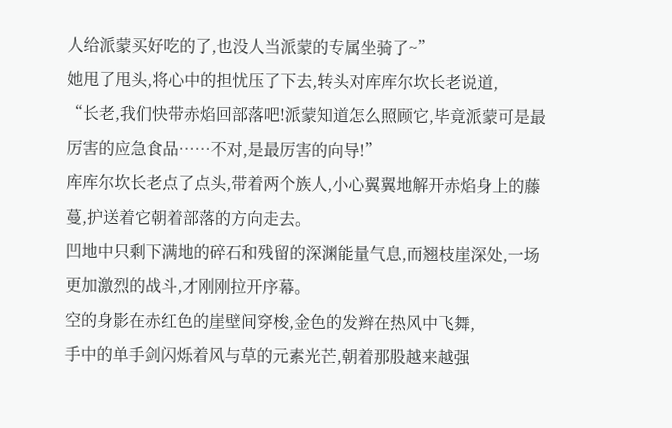人给派蒙买好吃的了,也没人当派蒙的专属坐骑了~”
她甩了甩头,将心中的担忧压了下去,转头对库库尔坎长老说道,
“长老,我们快带赤焰回部落吧!派蒙知道怎么照顾它,毕竟派蒙可是最厉害的应急食品……不对,是最厉害的向导!”
库库尔坎长老点了点头,带着两个族人,小心翼翼地解开赤焰身上的藤蔓,护送着它朝着部落的方向走去。
凹地中只剩下满地的碎石和残留的深渊能量气息,而翘枝崖深处,一场更加激烈的战斗,才刚刚拉开序幕。
空的身影在赤红色的崖壁间穿梭,金色的发辫在热风中飞舞,
手中的单手剑闪烁着风与草的元素光芒,朝着那股越来越强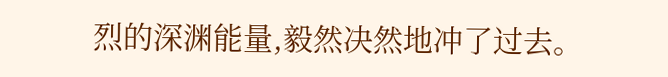烈的深渊能量,毅然决然地冲了过去。